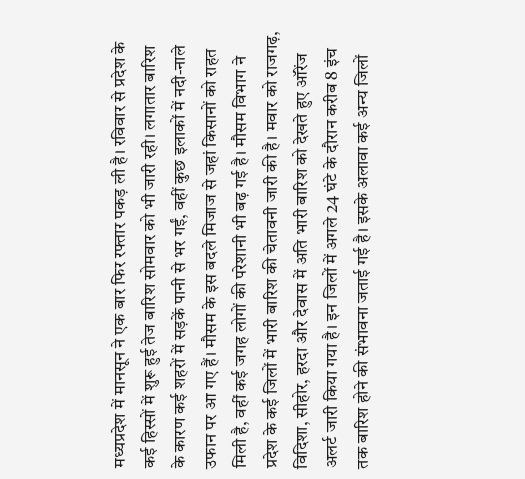मध्यप्रदेश में मानसून ने एक बार फिर रफ्तार पकड़ ली है। रविवार से प्रदेश के कई हिस्सों में शुरू हुई तेज बारिश सोमवार को भी जारी रही। लगातार बारिश के कारण कई शहरों में सड़कें पानी से भर गईं, वहीं कुछ इलाकों में नदी-नाले उफान पर आ गए हैं। मौसम के इस बदले मिजाज से जहां किसानों को राहत मिली है, वहीं कई जगह लोगों की परेशानी भी बढ़ गई है। मौसम विभाग ने प्रदेश के कई जिलों में भारी बारिश की चेतावनी जारी की है। मवार को राजगढ़, विदिशा, सीहोर, हरदा और देवास में अति भारी बारिश को देखते हुए ऑरेंज अलर्ट जारी किया गया है। इन जिलों में अगले 24 घंटे के दौरान करीब 8 इंच तक बारिश होने की संभावना जताई गई है। इसके अलावा कई अन्य जिलों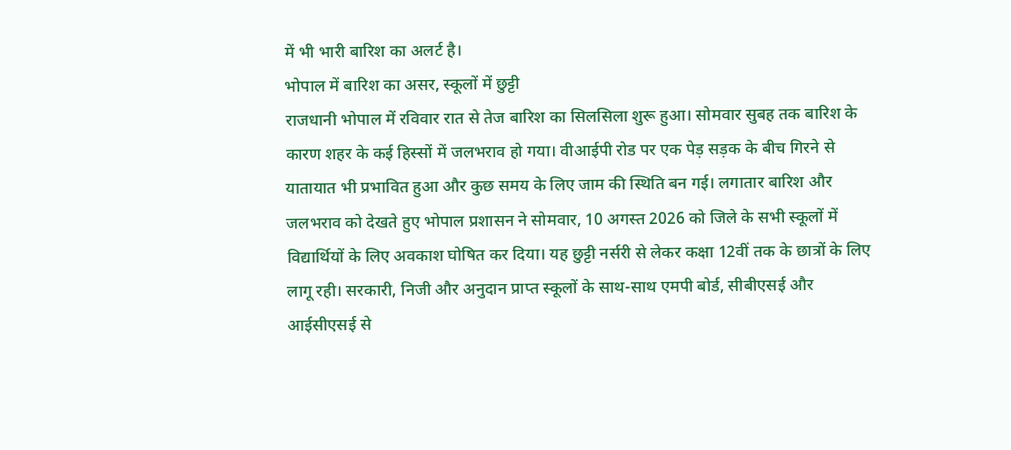में भी भारी बारिश का अलर्ट है।
भोपाल में बारिश का असर, स्कूलों में छुट्टी
राजधानी भोपाल में रविवार रात से तेज बारिश का सिलसिला शुरू हुआ। सोमवार सुबह तक बारिश के कारण शहर के कई हिस्सों में जलभराव हो गया। वीआईपी रोड पर एक पेड़ सड़क के बीच गिरने से यातायात भी प्रभावित हुआ और कुछ समय के लिए जाम की स्थिति बन गई। लगातार बारिश और जलभराव को देखते हुए भोपाल प्रशासन ने सोमवार, 10 अगस्त 2026 को जिले के सभी स्कूलों में विद्यार्थियों के लिए अवकाश घोषित कर दिया। यह छुट्टी नर्सरी से लेकर कक्षा 12वीं तक के छात्रों के लिए लागू रही। सरकारी, निजी और अनुदान प्राप्त स्कूलों के साथ-साथ एमपी बोर्ड, सीबीएसई और आईसीएसई से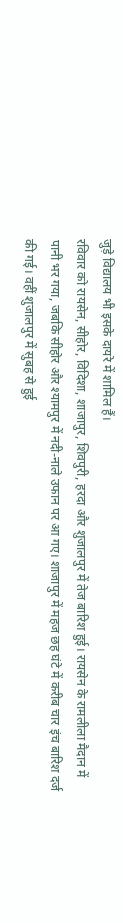जुड़े विद्यालय भी इसके दायरे में शामिल हैं।
रविवार को रायसेन, सीहोर, विदिशा, शाजापुर, शिवपुरी, हरदा और शुजालपुर में तेज बारिश हुई। रायसेन के रामलीला मैदान में पानी भर गया, जबकि सीहोर और श्यामपुर में नदी-नाले उफान पर आ गए। शाजापुर में महज छह घंटे में करीब चार इंच बारिश दर्ज की गई। वहीं शुजालपुर में सुबह से हुई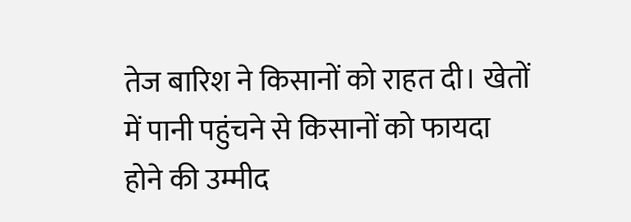तेज बारिश ने किसानों को राहत दी। खेतों में पानी पहुंचने से किसानों को फायदा होने की उम्मीद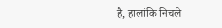है, हालांकि निचले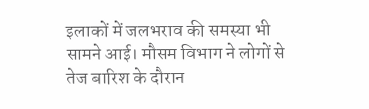इलाकों में जलभराव की समस्या भी सामने आई। मौसम विभाग ने लोगों से तेज बारिश के दौरान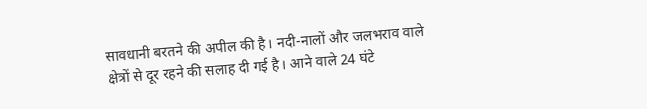सावधानी बरतने की अपील की है। नदी-नालों और जलभराव वाले क्षेत्रों से दूर रहने की सलाह दी गई है। आने वाले 24 घंटे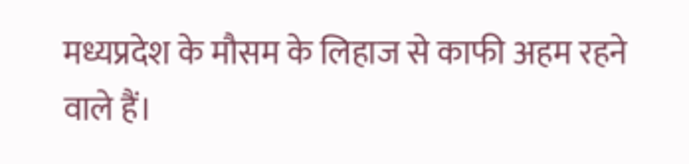मध्यप्रदेश के मौसम के लिहाज से काफी अहम रहने वाले हैं।